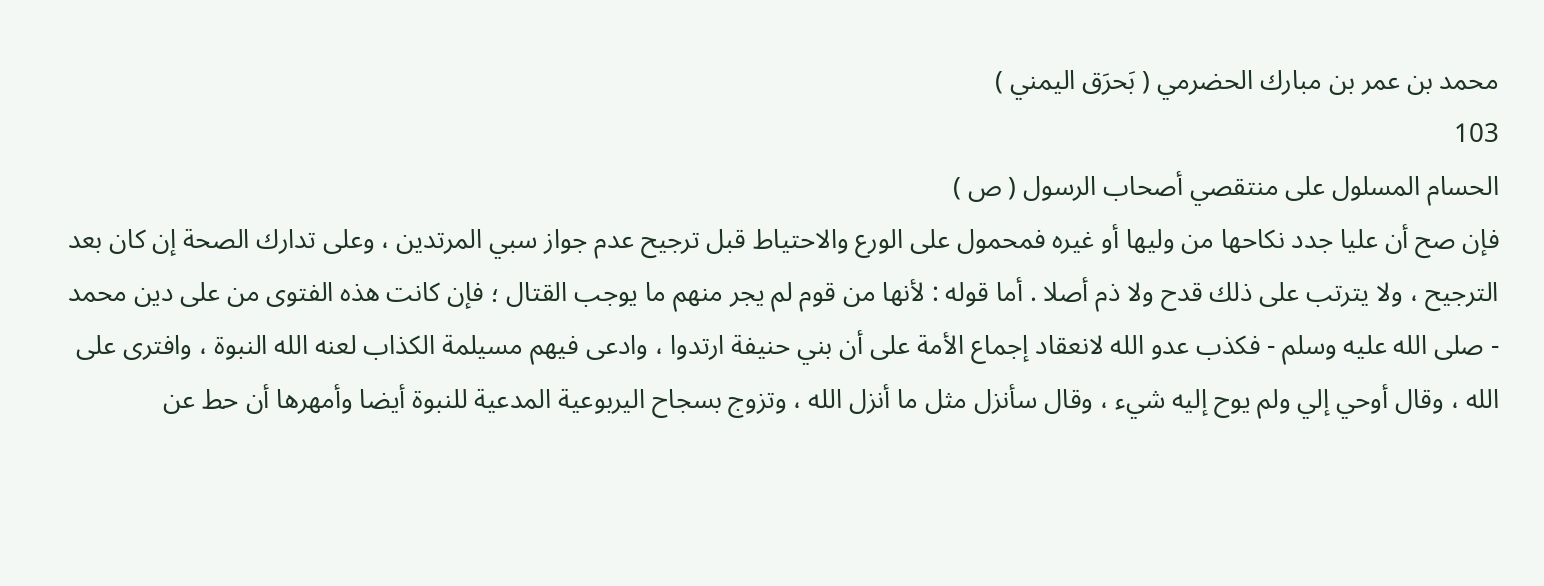محمد بن عمر بن مبارك الحضرمي ( بَحرَق اليمني )
103
الحسام المسلول على منتقصي أصحاب الرسول ( ص )
فإن صح أن عليا جدد نكاحها من وليها أو غيره فمحمول على الورع والاحتياط قبل ترجيح عدم جواز سبي المرتدين ، وعلى تدارك الصحة إن كان بعد الترجيح ، ولا يترتب على ذلك قدح ولا ذم أصلا . أما قوله : لأنها من قوم لم يجر منهم ما يوجب القتال ؛ فإن كانت هذه الفتوى من على دين محمد - صلى الله عليه وسلم - فكذب عدو الله لانعقاد إجماع الأمة على أن بني حنيفة ارتدوا ، وادعى فيهم مسيلمة الكذاب لعنه الله النبوة ، وافترى على الله ، وقال أوحي إلي ولم يوح إليه شيء ، وقال سأنزل مثل ما أنزل الله ، وتزوج بسجاح اليربوعية المدعية للنبوة أيضا وأمهرها أن حط عن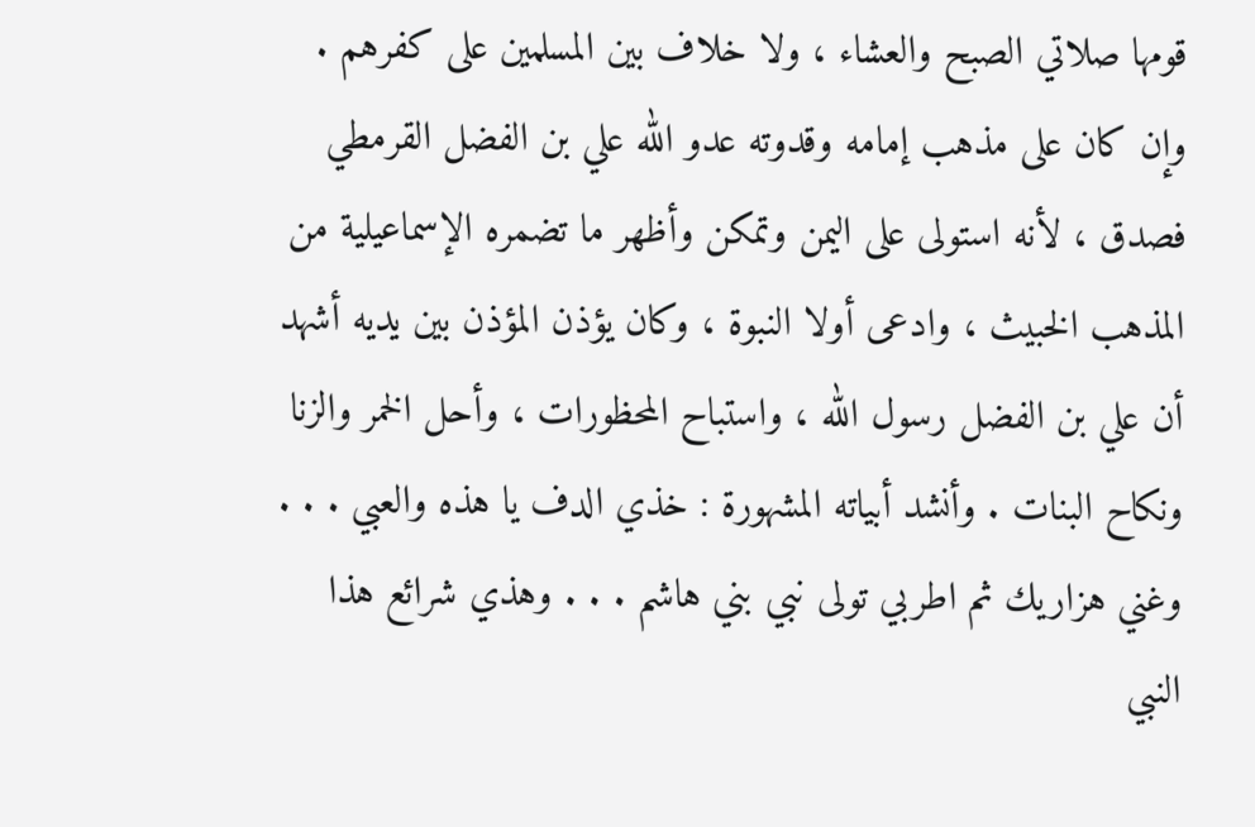قومها صلاتي الصبح والعشاء ، ولا خلاف بين المسلمين على كفرهم . وإن كان على مذهب إمامه وقدوته عدو الله علي بن الفضل القرمطي فصدق ، لأنه استولى على اليمن وتمكن وأظهر ما تضمره الإسماعيلية من المذهب الخبيث ، وادعى أولا النبوة ، وكان يؤذن المؤذن بين يديه أشهد أن علي بن الفضل رسول الله ، واستباح المحظورات ، وأحل الخمر والزنا ونكاح البنات . وأنشد أبياته المشهورة : خذي الدف يا هذه والعبي . . . وغني هزاريك ثم اطربي تولى نبي بني هاشم . . . وهذي شرائع هذا النبي